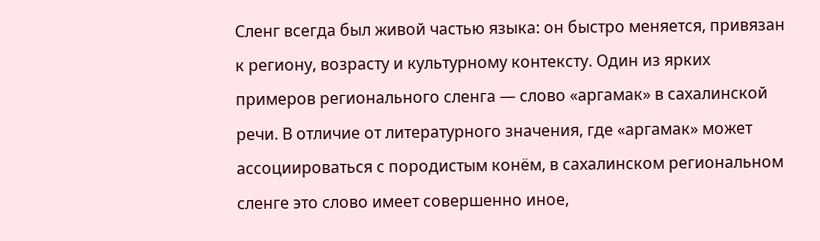Сленг всегда был живой частью языка: он быстро меняется, привязан к региону, возрасту и культурному контексту. Один из ярких примеров регионального сленга — слово «аргамак» в сахалинской речи. В отличие от литературного значения, где «аргамак» может ассоциироваться с породистым конём, в сахалинском региональном сленге это слово имеет совершенно иное,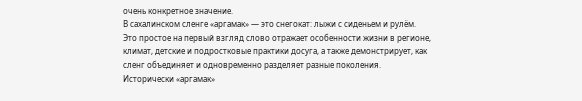очень конкретное значение.
В сахалинском сленге «аргамак» — это снегокат: лыжи с сиденьем и рулём.
Это простое на первый взгляд слово отражает особенности жизни в регионе, климат, детские и подростковые практики досуга, а также демонстрирует, как сленг объединяет и одновременно разделяет разные поколения.
Исторически «аргамак»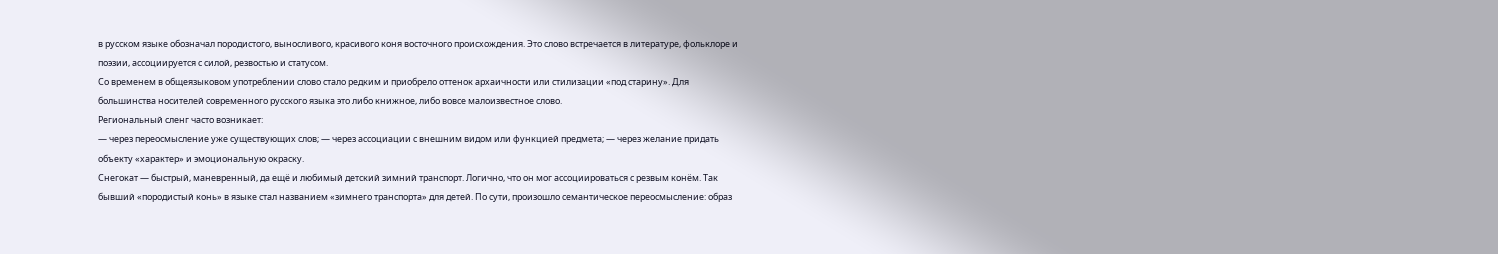в русском языке обозначал породистого, выносливого, красивого коня восточного происхождения. Это слово встречается в литературе, фольклоре и поэзии, ассоциируется с силой, резвостью и статусом.
Со временем в общеязыковом употреблении слово стало редким и приобрело оттенок архаичности или стилизации «под старину». Для большинства носителей современного русского языка это либо книжное, либо вовсе малоизвестное слово.
Региональный сленг часто возникает:
— через переосмысление уже существующих слов; — через ассоциации с внешним видом или функцией предмета; — через желание придать объекту «характер» и эмоциональную окраску.
Снегокат — быстрый, маневренный, да ещё и любимый детский зимний транспорт. Логично, что он мог ассоциироваться с резвым конём. Так бывший «породистый конь» в языке стал названием «зимнего транспорта» для детей. По сути, произошло семантическое переосмысление: образ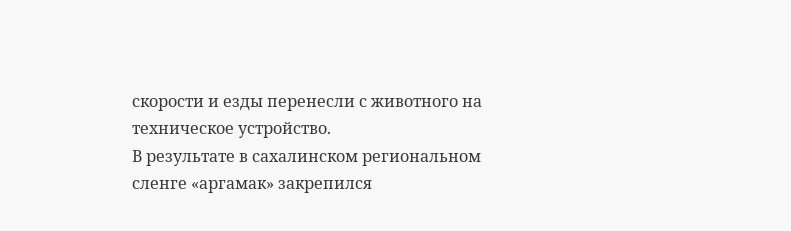скорости и езды перенесли с животного на техническое устройство.
В результате в сахалинском региональном сленге «аргамак» закрепился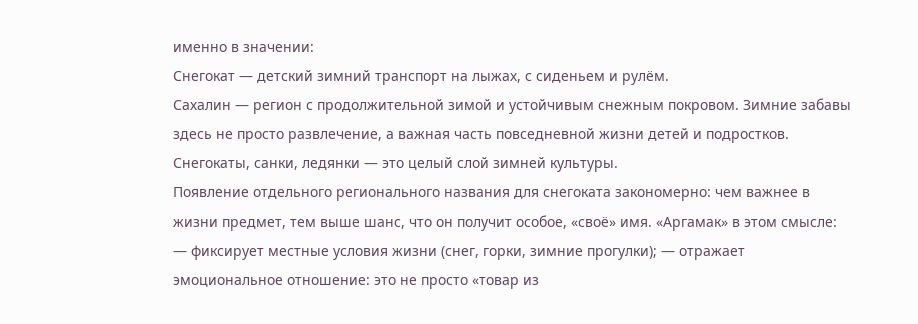именно в значении:
Снегокат — детский зимний транспорт на лыжах, с сиденьем и рулём.
Сахалин — регион с продолжительной зимой и устойчивым снежным покровом. Зимние забавы здесь не просто развлечение, а важная часть повседневной жизни детей и подростков. Снегокаты, санки, ледянки — это целый слой зимней культуры.
Появление отдельного регионального названия для снегоката закономерно: чем важнее в жизни предмет, тем выше шанс, что он получит особое, «своё» имя. «Аргамак» в этом смысле:
— фиксирует местные условия жизни (снег, горки, зимние прогулки); — отражает эмоциональное отношение: это не просто «товар из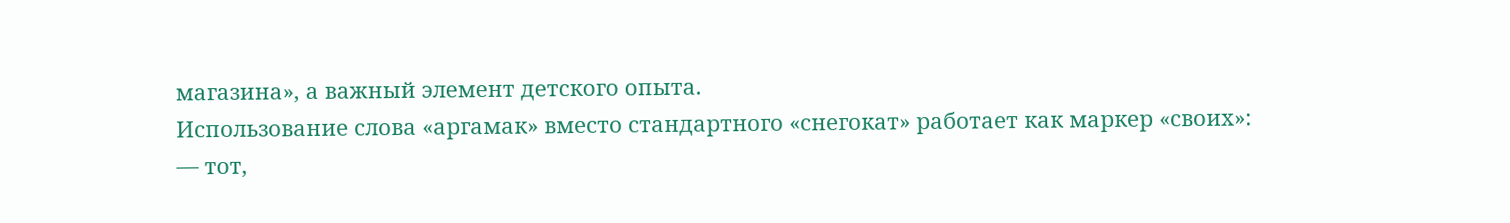магазина», а важный элемент детского опыта.
Использование слова «аргамак» вместо стандартного «снегокат» работает как маркер «своих»:
— тот,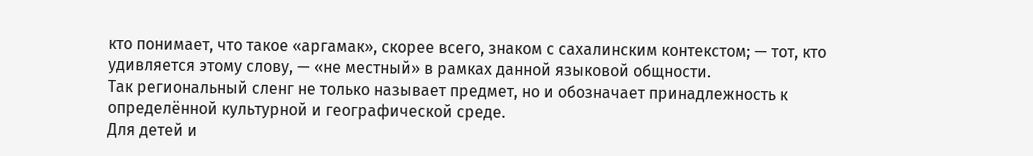кто понимает, что такое «аргамак», скорее всего, знаком с сахалинским контекстом; — тот, кто удивляется этому слову, — «не местный» в рамках данной языковой общности.
Так региональный сленг не только называет предмет, но и обозначает принадлежность к определённой культурной и географической среде.
Для детей и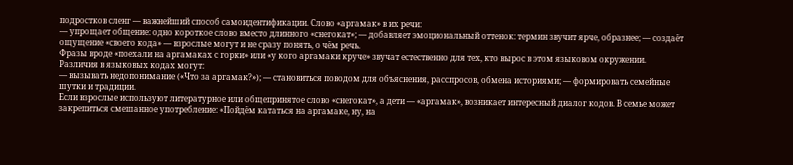подростков сленг — важнейший способ самоидентификации. Слово «аргамак» в их речи:
— упрощает общение: одно короткое слово вместо длинного «снегокат»; — добавляет эмоциональный оттенок: термин звучит ярче, образнее; — создаёт ощущение «своего кода» — взрослые могут и не сразу понять, о чём речь.
Фразы вроде «поехали на аргамаках с горки» или «у кого аргамаки круче» звучат естественно для тех, кто вырос в этом языковом окружении.
Различия в языковых кодах могут:
— вызывать недопонимание («Что за аргамак?»); — становиться поводом для объяснения, расспросов, обмена историями; — формировать семейные шутки и традиции.
Если взрослые используют литературное или общепринятое слово «снегокат», а дети — «аргамак», возникает интересный диалог кодов. В семье может закрепиться смешанное употребление: «Пойдём кататься на аргамаке, ну, на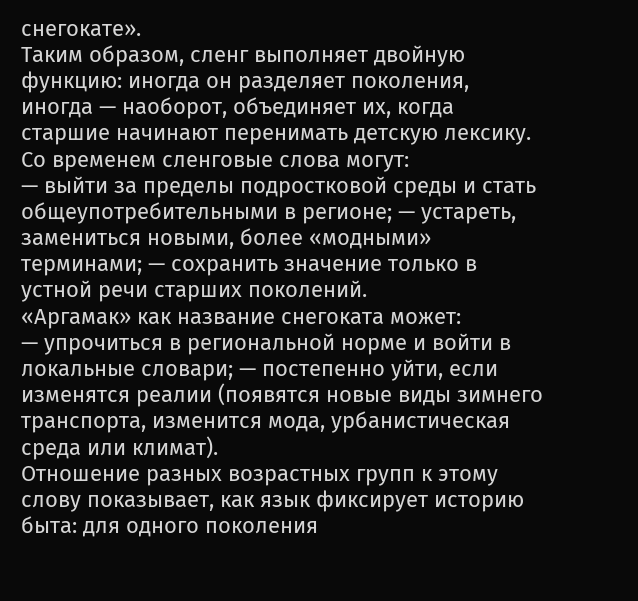снегокате».
Таким образом, сленг выполняет двойную функцию: иногда он разделяет поколения, иногда — наоборот, объединяет их, когда старшие начинают перенимать детскую лексику.
Со временем сленговые слова могут:
— выйти за пределы подростковой среды и стать общеупотребительными в регионе; — устареть, замениться новыми, более «модными» терминами; — сохранить значение только в устной речи старших поколений.
«Аргамак» как название снегоката может:
— упрочиться в региональной норме и войти в локальные словари; — постепенно уйти, если изменятся реалии (появятся новые виды зимнего транспорта, изменится мода, урбанистическая среда или климат).
Отношение разных возрастных групп к этому слову показывает, как язык фиксирует историю быта: для одного поколения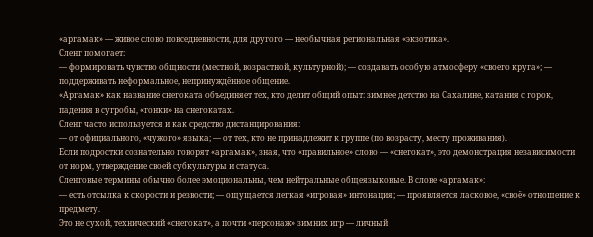«аргамак» — живое слово повседневности, для другого — необычная региональная «экзотика».
Сленг помогает:
— формировать чувство общности (местной, возрастной, культурной); — создавать особую атмосферу «своего круга»; — поддерживать неформальное, непринуждённое общение.
«Аргамак» как название снегоката объединяет тех, кто делит общий опыт: зимнее детство на Сахалине, катания с горок, падения в сугробы, «гонки» на снегокатах.
Сленг часто используется и как средство дистанцирования:
— от официального, «чужого» языка; — от тех, кто не принадлежит к группе (по возрасту, месту проживания).
Если подростки сознательно говорят «аргамак», зная, что «правильное» слово — «снегокат», это демонстрация независимости от норм, утверждение своей субкультуры и статуса.
Сленговые термины обычно более эмоциональны, чем нейтральные общеязыковые. В слове «аргамак»:
— есть отсылка к скорости и резвости; — ощущается легкая «игровая» интонация; — проявляется ласковое, «своё» отношение к предмету.
Это не сухой, технический «снегокат», а почти «персонаж» зимних игр — личный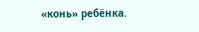«конь» ребёнка.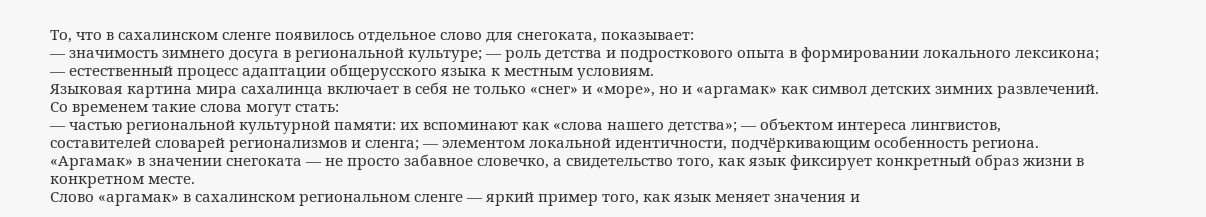То, что в сахалинском сленге появилось отдельное слово для снегоката, показывает:
— значимость зимнего досуга в региональной культуре; — роль детства и подросткового опыта в формировании локального лексикона; — естественный процесс адаптации общерусского языка к местным условиям.
Языковая картина мира сахалинца включает в себя не только «снег» и «море», но и «аргамак» как символ детских зимних развлечений.
Со временем такие слова могут стать:
— частью региональной культурной памяти: их вспоминают как «слова нашего детства»; — объектом интереса лингвистов, составителей словарей регионализмов и сленга; — элементом локальной идентичности, подчёркивающим особенность региона.
«Аргамак» в значении снегоката — не просто забавное словечко, а свидетельство того, как язык фиксирует конкретный образ жизни в конкретном месте.
Слово «аргамак» в сахалинском региональном сленге — яркий пример того, как язык меняет значения и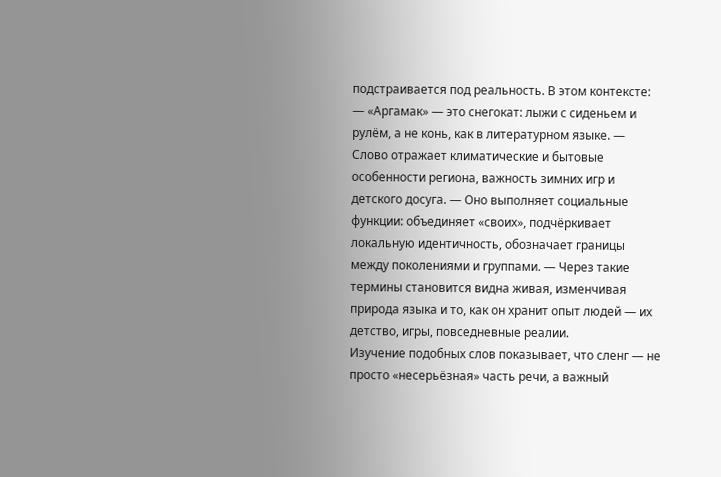подстраивается под реальность. В этом контексте:
— «Аргамак» — это снегокат: лыжи с сиденьем и рулём, а не конь, как в литературном языке. — Слово отражает климатические и бытовые особенности региона, важность зимних игр и детского досуга. — Оно выполняет социальные функции: объединяет «своих», подчёркивает локальную идентичность, обозначает границы между поколениями и группами. — Через такие термины становится видна живая, изменчивая природа языка и то, как он хранит опыт людей — их детство, игры, повседневные реалии.
Изучение подобных слов показывает, что сленг — не просто «несерьёзная» часть речи, а важный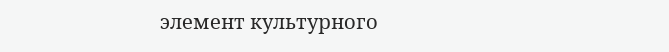элемент культурного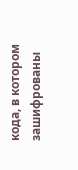кода, в котором зашифрованы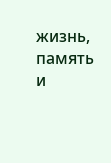жизнь, память и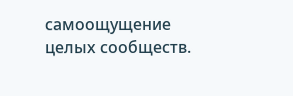самоощущение целых сообществ.